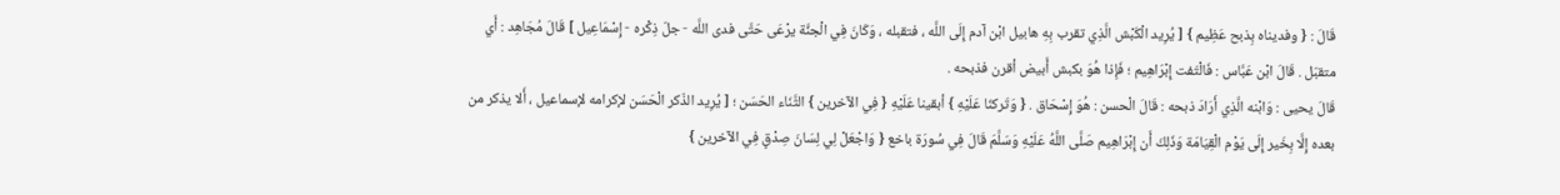قَالَ : { وفديناه بِذبح عَظِيم } [ يُرِيد الْكَبْش الَّذِي تقرب بِهِ هابيل ابْن آدم إِلَى اللَّه ، فتقبله ، وَكَانَ فِي الْجنَّة يرْعَى حَتَّى فدى اللَّه - جلّ ذِكْره - إِسْمَاعِيل ] قَالَ مُجَاهِد : أَي متقبّل . قَالَ ابْن عَبَّاس : فَالْتَفت إِبْرَاهِيم ؛ فَإِذا هُوَ بكبش أَبيض أقرن فذبحه .
قَالَ يحيى : وَابْنه الَّذِي أَرَادَ ذبحه : قَالَ الْحسن : هُوَ إِسْحَاق . { وَتَركنَا عَلَيْهِ } أبقينا عَلَيْهِ { فِي الآخرين } الثَّنَاء الحَسَن ؛ [ يُرِيد الذّكر الْحَسَن لإكرامه لإسماعيل ، أَلا يذكر من بعده إِلَّا بِخَير إِلَى يَوْم الْقِيَامَة وَذَلِكَ أَن إِبْرَاهِيم صَلَّى اللَّهُ عَلَيْهِ وَسَلَّمَ قَالَ فِي سُورَة باخع { وَاجْعَلْ لِي لِسَانَ صِدْقٍ فِي الآخرين }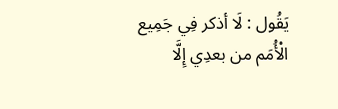يَقُول : لَا أذكر فِي جَمِيع الْأُمَم من بعدِي إِلَّا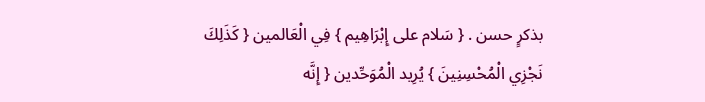بذكرٍ حسن . { سَلام على إِبْرَاهِيم } فِي الْعَالمين { كَذَلِكَ نَجْزِي الْمُحْسِنِينَ } يُرِيد الْمُوَحِّدين { إِنَّه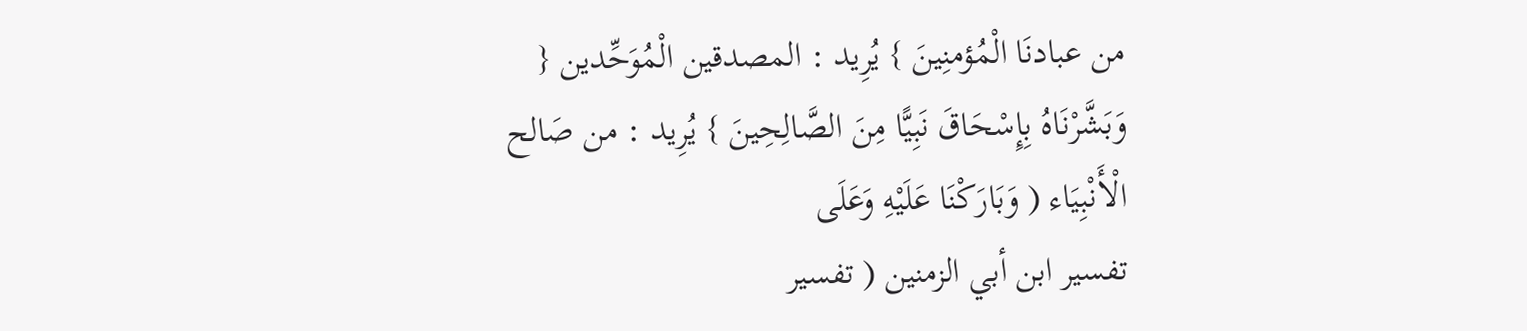من عبادنَا الْمُؤمنِينَ } يُرِيد : المصدقين الْمُوَحِّدين { وَبَشَّرْنَاهُ بِإِسْحَاقَ نَبِيًّا مِنَ الصَّالِحِينَ } يُرِيد : من صَالح الْأَنْبِيَاء ( وَبَارَكْنَا عَلَيْهِ وَعَلَى
تفسير ابن أبي الزمنين ( تفسير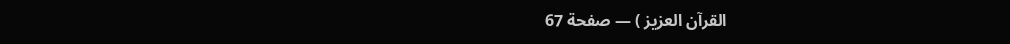القرآن العزيز ) — صفحة 67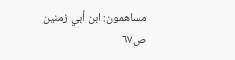مساهمون: ابن أبي زمنين
ص٦٧